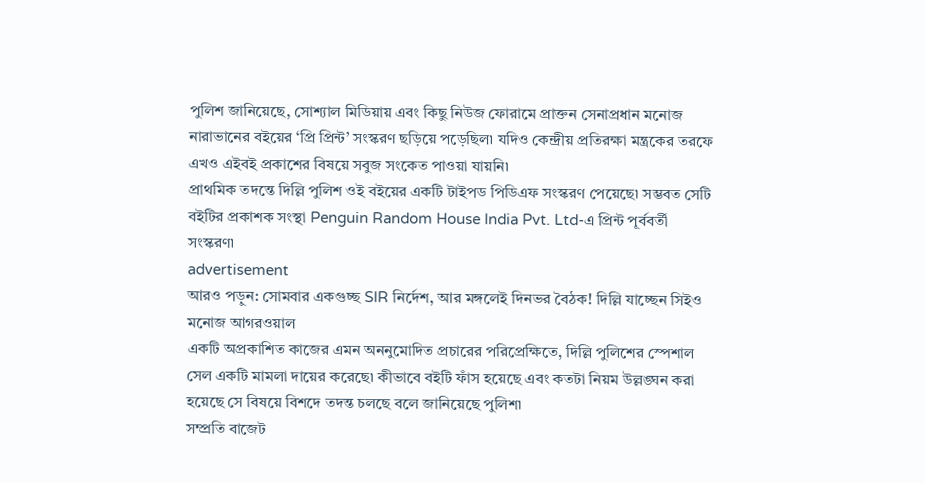পুলিশ জানিয়েছে, সোশ্যাল মিডিয়ায় এবং কিছু নিউজ ফোরামে প্রাক্তন সেনাপ্রধান মনোজ নারাভানের বইয়ের ‘প্রি প্রিন্ট’ সংস্করণ ছড়িয়ে পড়েছিল৷ যদিও কেন্দ্রীয় প্রতিরক্ষা মন্ত্রকের তরফে এখও এইবই প্রকাশের বিষয়ে সবুজ সংকেত পাওয়া যায়নি৷
প্রাথমিক তদন্তে দিল্লি পুলিশ ওই বইয়ের একটি টাইপড পিডিএফ সংস্করণ পেয়েছে৷ সম্ভবত সেটি বইটির প্রকাশক সংস্থা Penguin Random House India Pvt. Ltd-এ প্রিন্ট পূর্ববর্তী সংস্করণ৷
advertisement
আরও পড়ুন: সোমবার একগুচ্ছ SIR নির্দেশ, আর মঙ্গলেই দিনভর বৈঠক! দিল্লি যাচ্ছেন সিইও মনোজ আগরওয়াল
একটি অপ্রকাশিত কাজের এমন অননুমোদিত প্রচারের পরিপ্রেক্ষিতে, দিল্লি পুলিশের স্পেশাল সেল একটি মামলা দায়ের করেছে৷ কীভাবে বইটি ফাঁস হয়েছে এবং কতটা নিয়ম উল্লঙ্ঘন করা হয়েছে সে বিষয়ে বিশদে তদন্ত চলছে বলে জানিয়েছে পুলিশ৷
সম্প্রতি বাজেট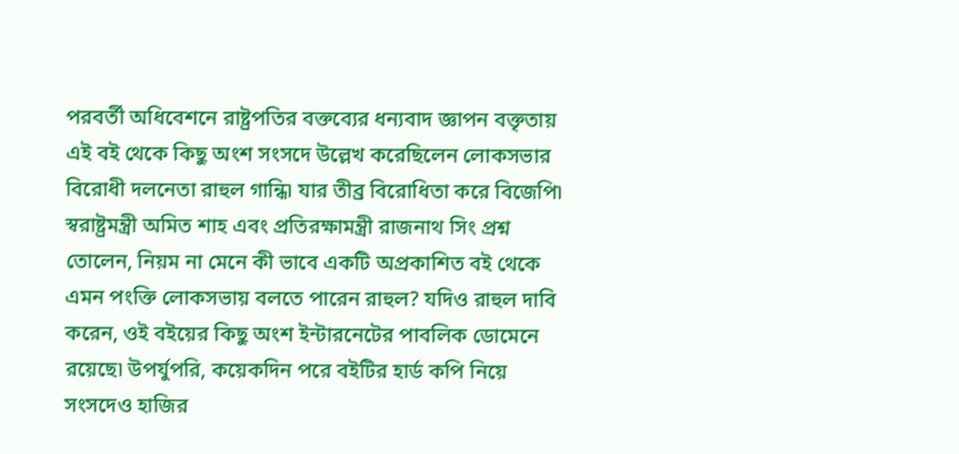পরবর্তী অধিবেশনে রাষ্ট্রপতির বক্তব্যের ধন্যবাদ জ্ঞাপন বক্তৃতায় এই বই থেকে কিছু অংশ সংসদে উল্লেখ করেছিলেন লোকসভার বিরোধী দলনেতা রাহুল গান্ধি৷ যার তীব্র বিরোধিতা করে বিজেপি৷ স্বরাষ্ট্রমন্ত্রী অমিত শাহ এবং প্রতিরক্ষামন্ত্রী রাজনাথ সিং প্রশ্ন তোলেন, নিয়ম না মেনে কী ভাবে একটি অপ্রকাশিত বই থেকে এমন পংক্তি লোকসভায় বলতে পারেন রাহুল? যদিও রাহুল দাবি করেন, ওই বইয়ের কিছু অংশ ইন্টারনেটের পাবলিক ডোমেনে রয়েছে৷ উপর্যুপরি, কয়েকদিন পরে বইটির হার্ড কপি নিয়ে সংসদেও হাজির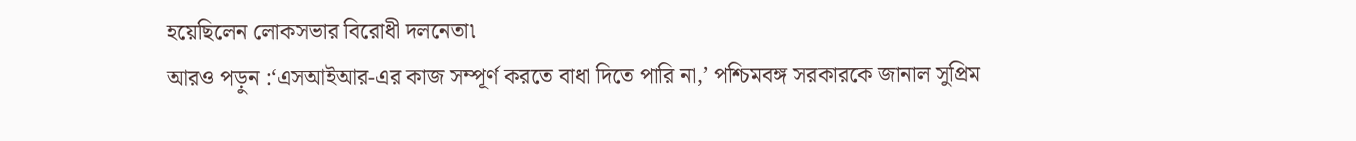হয়েছিলেন লোকসভার বিরোধী দলনেতা৷
আরও পড়ুন :‘এসআইআর-এর কাজ সম্পূর্ণ করতে বাধা দিতে পারি না,’ পশ্চিমবঙ্গ সরকারকে জানাল সুপ্রিম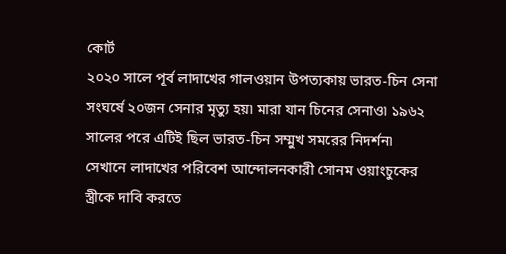কোর্ট
২০২০ সালে পূর্ব লাদাখের গালওয়ান উপত্যকায় ভারত-চিন সেনা সংঘর্ষে ২০জন সেনার মৃত্যু হয়৷ মারা যান চিনের সেনাও৷ ১৯৬২ সালের পরে এটিই ছিল ভারত-চিন সম্মুখ সমরের নিদর্শন৷
সেখানে লাদাখের পরিবেশ আন্দোলনকারী সোনম ওয়াংচুকের স্ত্রীকে দাবি করতে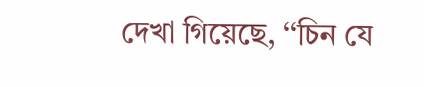দেখা গিয়েছে, ‘‘চিন যে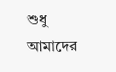শুধু আমাদের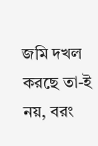জমি দখল করছে তা-ই নয়, বরং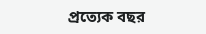প্রত্যেক বছর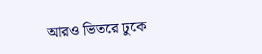আরও ভিতরে ঢুকে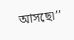আসছে৷’’